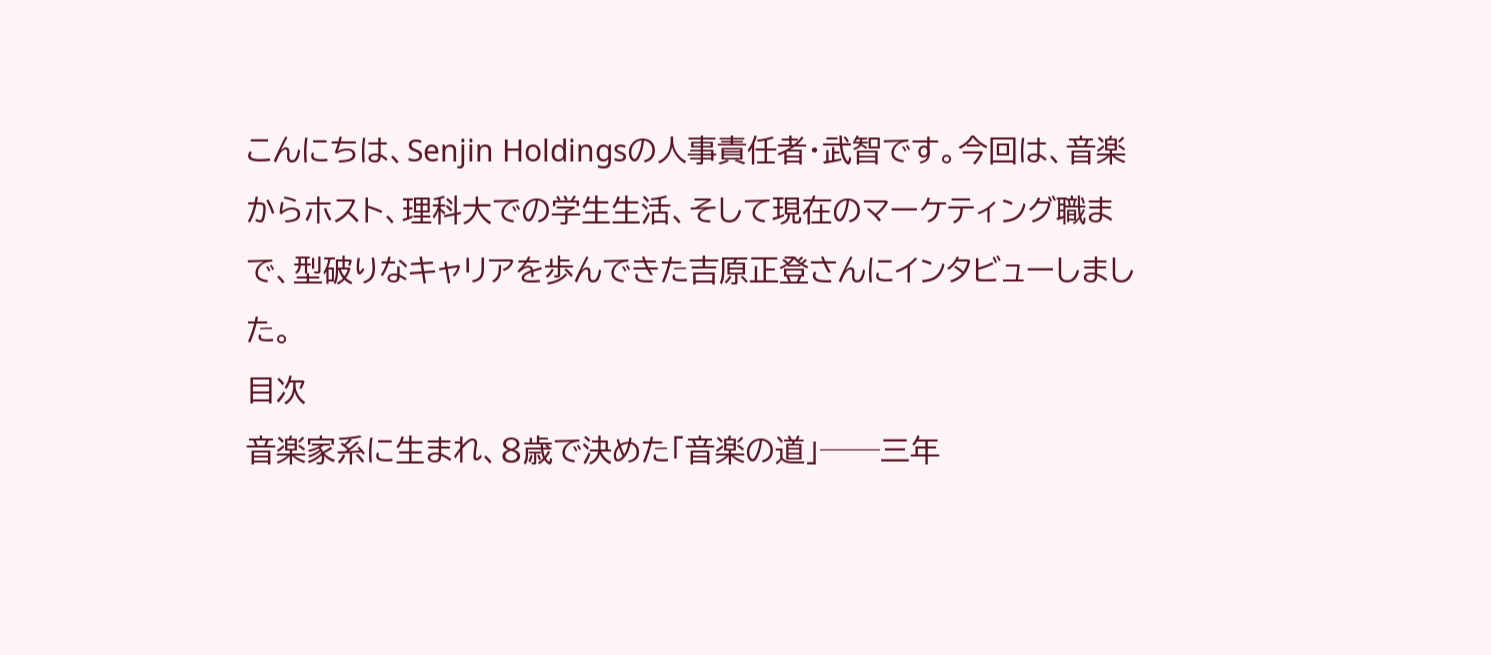こんにちは、Senjin Holdingsの人事責任者・武智です。今回は、音楽からホスト、理科大での学生生活、そして現在のマーケティング職まで、型破りなキャリアを歩んできた吉原正登さんにインタビューしました。
目次
音楽家系に生まれ、8歳で決めた「音楽の道」──三年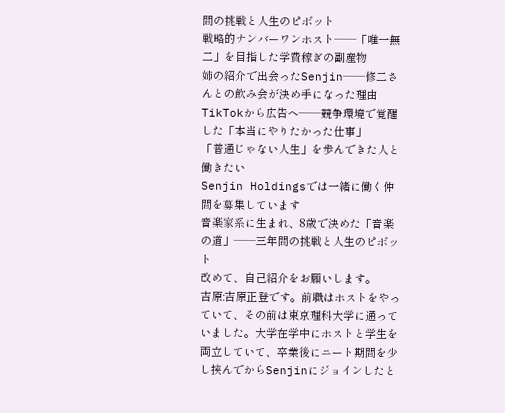間の挑戦と人生のピボット
戦略的ナンバーワンホスト──「唯一無二」を目指した学費稼ぎの副産物
姉の紹介で出会ったSenjin──修二さんとの飲み会が決め手になった理由
TikTokから広告へ──競争環境で覚醒した「本当にやりたかった仕事」
「普通じゃない人生」を歩んできた人と働きたい
Senjin Holdingsでは一緒に働く仲間を募集しています
音楽家系に生まれ、8歳で決めた「音楽の道」──三年間の挑戦と人生のピボット
改めて、自己紹介をお願いします。
吉原:吉原正登です。前職はホストをやっていて、その前は東京理科大学に通っていました。大学在学中にホストと学生を両立していて、卒業後にニート期間を少し挟んでからSenjinにジョインしたと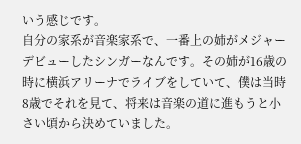いう感じです。
自分の家系が音楽家系で、一番上の姉がメジャーデビューしたシンガーなんです。その姉が16歳の時に横浜アリーナでライブをしていて、僕は当時8歳でそれを見て、将来は音楽の道に進もうと小さい頃から決めていました。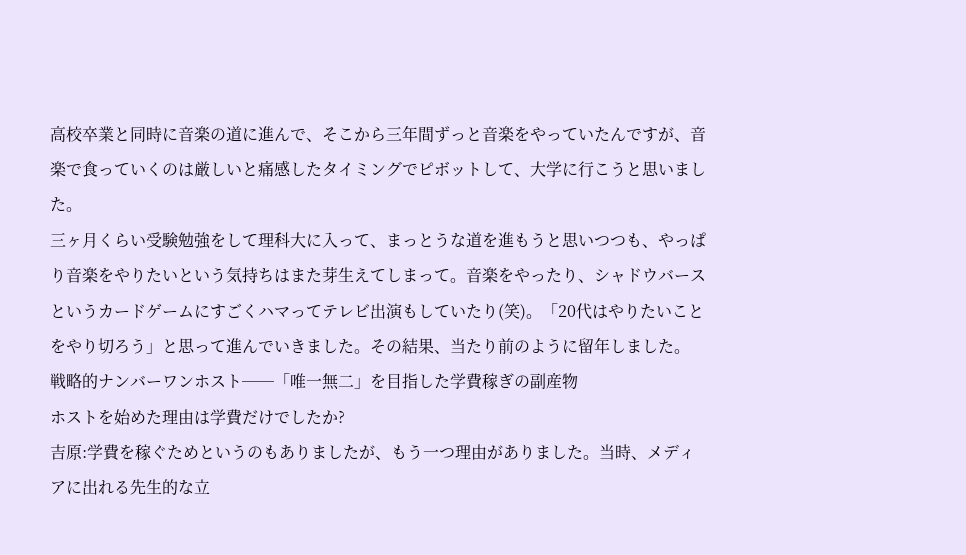高校卒業と同時に音楽の道に進んで、そこから三年間ずっと音楽をやっていたんですが、音楽で食っていくのは厳しいと痛感したタイミングでピボットして、大学に行こうと思いました。
三ヶ月くらい受験勉強をして理科大に入って、まっとうな道を進もうと思いつつも、やっぱり音楽をやりたいという気持ちはまた芽生えてしまって。音楽をやったり、シャドウバースというカードゲームにすごくハマってテレビ出演もしていたり(笑)。「20代はやりたいことをやり切ろう」と思って進んでいきました。その結果、当たり前のように留年しました。
戦略的ナンバーワンホスト──「唯一無二」を目指した学費稼ぎの副産物
ホストを始めた理由は学費だけでしたか?
吉原:学費を稼ぐためというのもありましたが、もう一つ理由がありました。当時、メディアに出れる先生的な立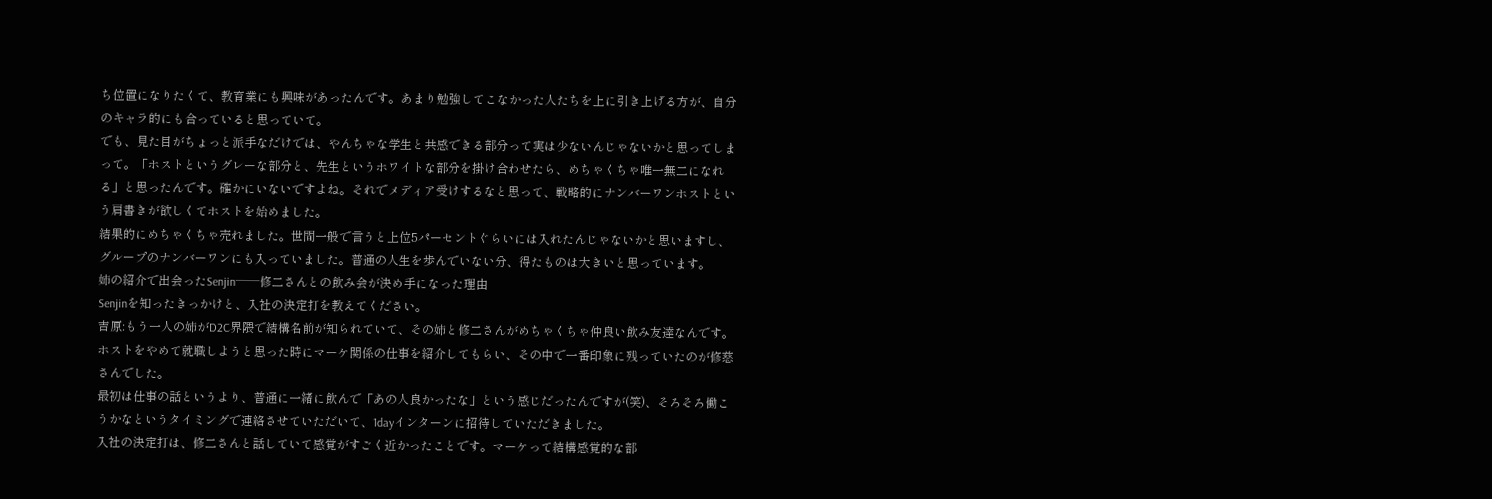ち位置になりたくて、教育業にも興味があったんです。あまり勉強してこなかった人たちを上に引き上げる方が、自分のキャラ的にも合っていると思っていて。
でも、見た目がちょっと派手なだけでは、やんちゃな学生と共感できる部分って実は少ないんじゃないかと思ってしまって。「ホストというグレーな部分と、先生というホワイトな部分を掛け合わせたら、めちゃくちゃ唯一無二になれる」と思ったんです。確かにいないですよね。それでメディア受けするなと思って、戦略的にナンバーワンホストという肩書きが欲しくてホストを始めました。
結果的にめちゃくちゃ売れました。世間一般で言うと上位5パーセントぐらいには入れたんじゃないかと思いますし、グループのナンバーワンにも入っていました。普通の人生を歩んでいない分、得たものは大きいと思っています。
姉の紹介で出会ったSenjin──修二さんとの飲み会が決め手になった理由
Senjinを知ったきっかけと、入社の決定打を教えてください。
吉原:もう一人の姉がD2C界隈で結構名前が知られていて、その姉と修二さんがめちゃくちゃ仲良い飲み友達なんです。ホストをやめて就職しようと思った時にマーケ関係の仕事を紹介してもらい、その中で一番印象に残っていたのが修慈さんでした。
最初は仕事の話というより、普通に一緒に飲んで「あの人良かったな」という感じだったんですが(笑)、そろそろ働こうかなというタイミングで連絡させていただいて、1dayインターンに招待していただきました。
入社の決定打は、修二さんと話していて感覚がすごく近かったことです。マーケって結構感覚的な部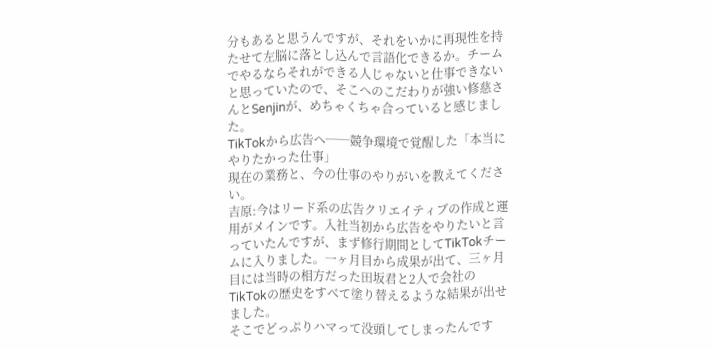分もあると思うんですが、それをいかに再現性を持たせて左脳に落とし込んで言語化できるか。チームでやるならそれができる人じゃないと仕事できないと思っていたので、そこへのこだわりが強い修慈さんとSenjinが、めちゃくちゃ合っていると感じました。
TikTokから広告へ──競争環境で覚醒した「本当にやりたかった仕事」
現在の業務と、今の仕事のやりがいを教えてください。
吉原:今はリード系の広告クリエイティブの作成と運用がメインです。入社当初から広告をやりたいと言っていたんですが、まず修行期間としてTikTokチームに入りました。一ヶ月目から成果が出て、三ヶ月目には当時の相方だった田坂君と2人で会社のTikTokの歴史をすべて塗り替えるような結果が出せました。
そこでどっぷりハマって没頭してしまったんです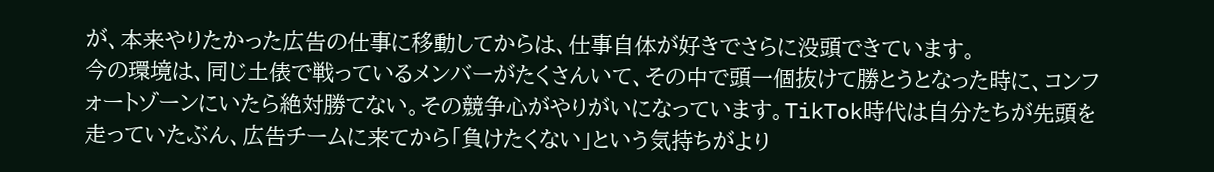が、本来やりたかった広告の仕事に移動してからは、仕事自体が好きでさらに没頭できています。
今の環境は、同じ土俵で戦っているメンバーがたくさんいて、その中で頭一個抜けて勝とうとなった時に、コンフォートゾーンにいたら絶対勝てない。その競争心がやりがいになっています。TikTok時代は自分たちが先頭を走っていたぶん、広告チームに来てから「負けたくない」という気持ちがより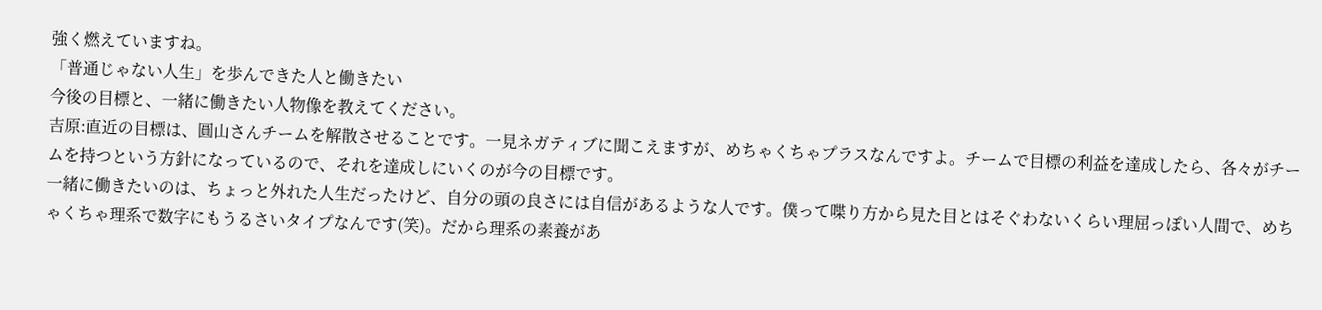強く燃えていますね。
「普通じゃない人生」を歩んできた人と働きたい
今後の目標と、一緒に働きたい人物像を教えてください。
吉原:直近の目標は、圓山さんチームを解散させることです。一見ネガティブに聞こえますが、めちゃくちゃプラスなんですよ。チームで目標の利益を達成したら、各々がチームを持つという方針になっているので、それを達成しにいくのが今の目標です。
一緒に働きたいのは、ちょっと外れた人生だったけど、自分の頭の良さには自信があるような人です。僕って喋り方から見た目とはそぐわないくらい理屈っぽい人間で、めちゃくちゃ理系で数字にもうるさいタイプなんです(笑)。だから理系の素養があ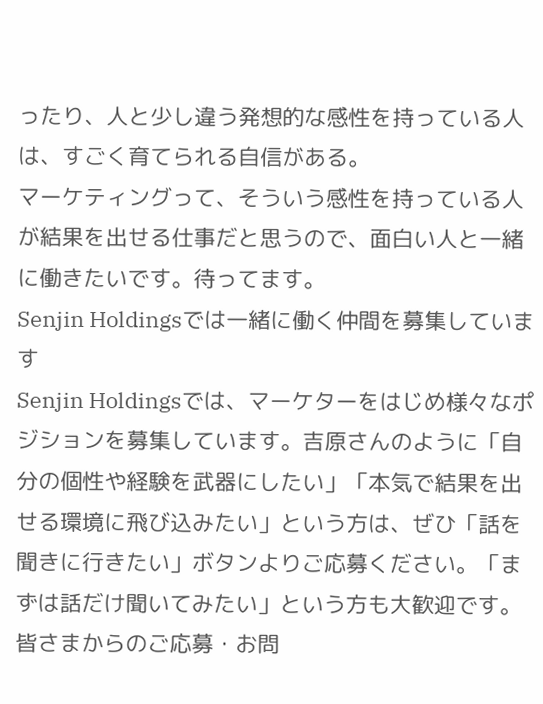ったり、人と少し違う発想的な感性を持っている人は、すごく育てられる自信がある。
マーケティングって、そういう感性を持っている人が結果を出せる仕事だと思うので、面白い人と一緒に働きたいです。待ってます。
Senjin Holdingsでは一緒に働く仲間を募集しています
Senjin Holdingsでは、マーケターをはじめ様々なポジションを募集しています。吉原さんのように「自分の個性や経験を武器にしたい」「本気で結果を出せる環境に飛び込みたい」という方は、ぜひ「話を聞きに行きたい」ボタンよりご応募ください。「まずは話だけ聞いてみたい」という方も大歓迎です。皆さまからのご応募・お問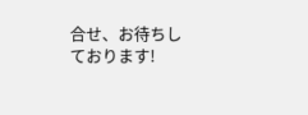合せ、お待ちしております!